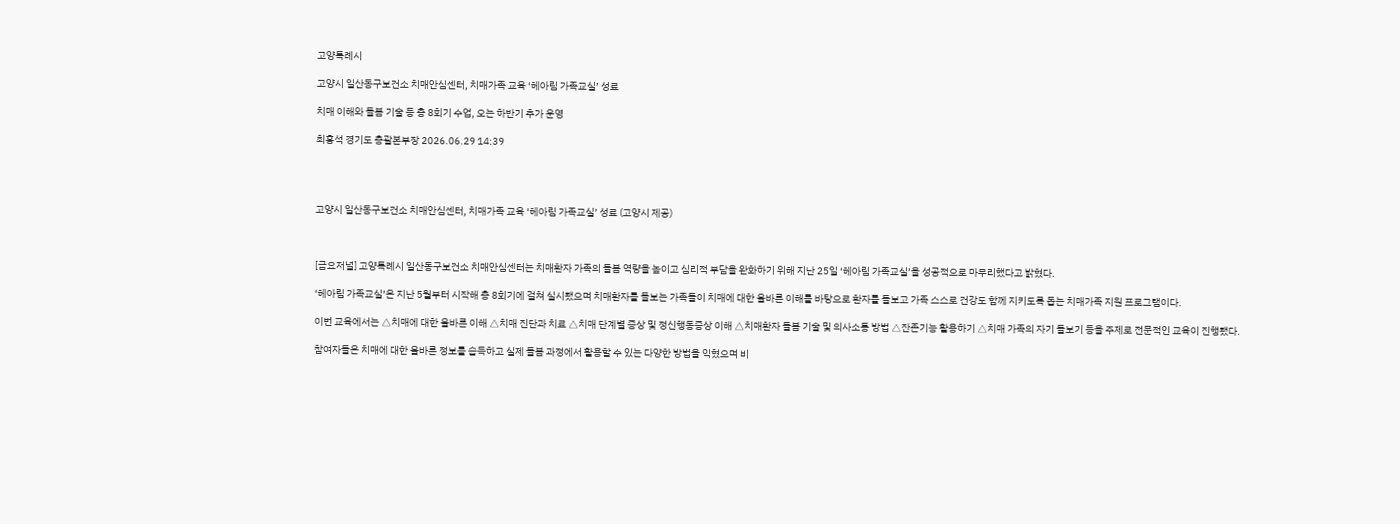고양특례시

고양시 일산동구보건소 치매안심센터, 치매가족 교육 ‘헤아림 가족교실’ 성료

치매 이해와 돌봄 기술 등 총 8회기 수업, 오는 하반기 추가 운영

최홍석 경기도 총괄본부장 2026.06.29 14:39




고양시 일산동구보건소 치매안심센터, 치매가족 교육 ‘헤아림 가족교실’ 성료 (고양시 제공)



[금요저널] 고양특례시 일산동구보건소 치매안심센터는 치매환자 가족의 돌봄 역량을 높이고 심리적 부담을 완화하기 위해 지난 25일 ‘헤아림 가족교실’을 성공적으로 마무리했다고 밝혔다.

‘헤아림 가족교실’은 지난 5월부터 시작해 총 8회기에 걸쳐 실시됐으며 치매환자를 돌보는 가족들이 치매에 대한 올바른 이해를 바탕으로 환자를 돌보고 가족 스스로 건강도 함께 지키도록 돕는 치매가족 지원 프로그램이다.

이번 교육에서는 △치매에 대한 올바른 이해 △치매 진단과 치료 △치매 단계별 증상 및 정신행동증상 이해 △치매환자 돌봄 기술 및 의사소통 방법 △잔존기능 활용하기 △치매 가족의 자기 돌보기 등을 주제로 전문적인 교육이 진행됐다.

참여자들은 치매에 대한 올바른 정보를 습득하고 실제 돌봄 과정에서 활용할 수 있는 다양한 방법을 익혔으며 비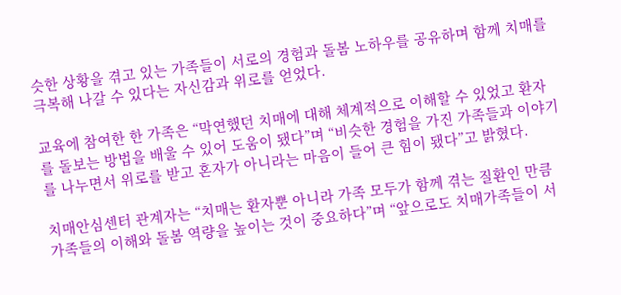슷한 상황을 겪고 있는 가족들이 서로의 경험과 돌봄 노하우를 공유하며 함께 치매를 극복해 나갈 수 있다는 자신감과 위로를 얻었다.

교육에 참여한 한 가족은 “막연했던 치매에 대해 체계적으로 이해할 수 있었고 환자를 돌보는 방법을 배울 수 있어 도움이 됐다”며 “비슷한 경험을 가진 가족들과 이야기를 나누면서 위로를 받고 혼자가 아니라는 마음이 들어 큰 힘이 됐다”고 밝혔다.

치매안심센터 관계자는 “치매는 환자뿐 아니라 가족 모두가 함께 겪는 질환인 만큼 가족들의 이해와 돌봄 역량을 높이는 것이 중요하다”며 “앞으로도 치매가족들이 서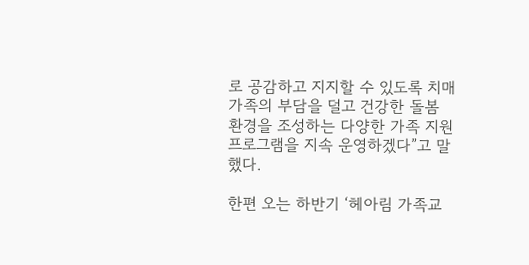로 공감하고 지지할 수 있도록 치매가족의 부담을 덜고 건강한 돌봄 환경을 조성하는 다양한 가족 지원 프로그램을 지속 운영하겠다”고 말했다.

한편 오는 하반기 ‘헤아림 가족교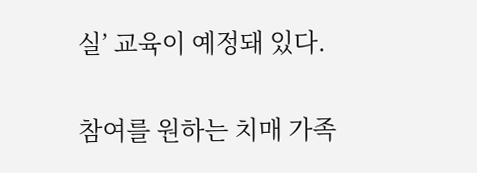실’ 교육이 예정돼 있다.

참여를 원하는 치매 가족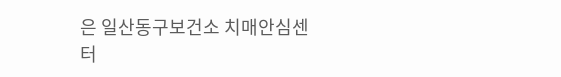은 일산동구보건소 치매안심센터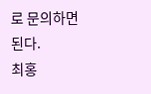로 문의하면 된다.
최홍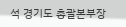석 경기도 총괄본부장